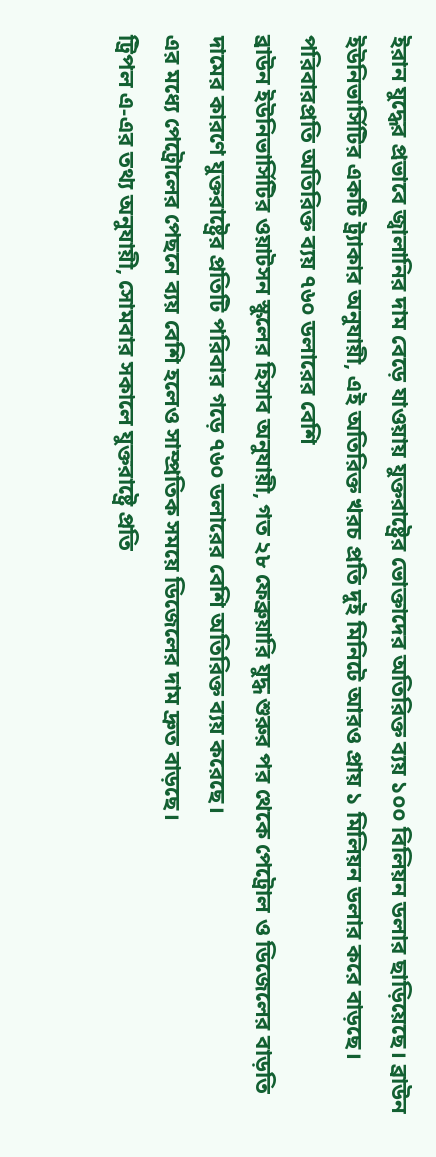ইরান যুদ্ধের প্রভাবে জ্বালানির দাম বেড়ে যাওয়ায় যুক্তরাষ্ট্রের ভোক্তাদের অতিরিক্ত ব্যয় ১০০ বিলিয়ন ডলার ছাড়িয়েছে। ব্রাউন ইউনিভার্সিটির একটি ট্র্যাকার অনুযায়ী, এই অতিরিক্ত খরচ প্রতি দুই মিনিটে আরও প্রায় ১ মিলিয়ন ডলার করে বাড়ছে।
পরিবারপ্রতি অতিরিক্ত ব্যয় ৭৬০ ডলারের বেশি
ব্রাউন ইউনিভার্সিটির ওয়াটসন স্কুলের হিসাব অনুযায়ী, গত ২৮ ফেব্রুয়ারি যুদ্ধ শুরুর পর থেকে পেট্রোল ও ডিজেলের বাড়তি দামের কারণে যুক্তরাষ্ট্রের প্রতিটি পরিবার গড়ে ৭৬০ ডলারের বেশি অতিরিক্ত ব্যয় করেছে।
এর মধ্যে পেট্রোলের পেছনে ব্যয় বেশি হলেও সাম্প্রতিক সময়ে ডিজেলের দাম দ্রুত বাড়ছে।
ট্রিপল এ-এর তথ্য অনুযায়ী, সোমবার সকালে যুক্তরাষ্ট্রে প্রতি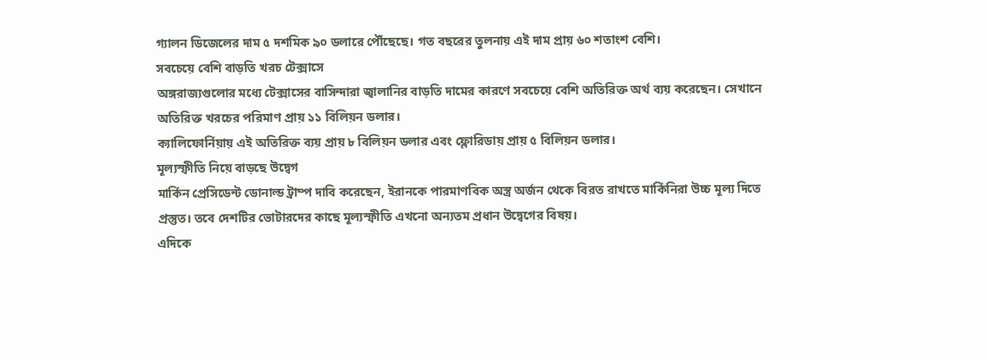গ্যালন ডিজেলের দাম ৫ দশমিক ৯০ ডলারে পৌঁছেছে। গত বছরের তুলনায় এই দাম প্রায় ৬০ শতাংশ বেশি।
সবচেয়ে বেশি বাড়তি খরচ টেক্সাসে
অঙ্গরাজ্যগুলোর মধ্যে টেক্সাসের বাসিন্দারা জ্বালানির বাড়তি দামের কারণে সবচেয়ে বেশি অতিরিক্ত অর্থ ব্যয় করেছেন। সেখানে অতিরিক্ত খরচের পরিমাণ প্রায় ১১ বিলিয়ন ডলার।
ক্যালিফোর্নিয়ায় এই অতিরিক্ত ব্যয় প্রায় ৮ বিলিয়ন ডলার এবং ফ্লোরিডায় প্রায় ৫ বিলিয়ন ডলার।
মূল্যস্ফীতি নিয়ে বাড়ছে উদ্বেগ
মার্কিন প্রেসিডেন্ট ডোনাল্ড ট্রাম্প দাবি করেছেন, ইরানকে পারমাণবিক অস্ত্র অর্জন থেকে বিরত রাখতে মার্কিনিরা উচ্চ মূল্য দিতে প্রস্তুত। তবে দেশটির ভোটারদের কাছে মূল্যস্ফীতি এখনো অন্যতম প্রধান উদ্বেগের বিষয়।
এদিকে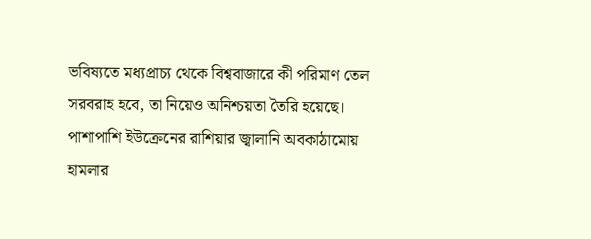ভবিষ্যতে মধ্যপ্রাচ্য থেকে বিশ্ববাজারে কী পরিমাণ তেল সরবরাহ হবে, তা নিয়েও অনিশ্চয়তা তৈরি হয়েছে।
পাশাপাশি ইউক্রেনের রাশিয়ার জ্বালানি অবকাঠামোয় হামলার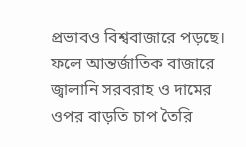প্রভাবও বিশ্ববাজারে পড়ছে। ফলে আন্তর্জাতিক বাজারে জ্বালানি সরবরাহ ও দামের ওপর বাড়তি চাপ তৈরি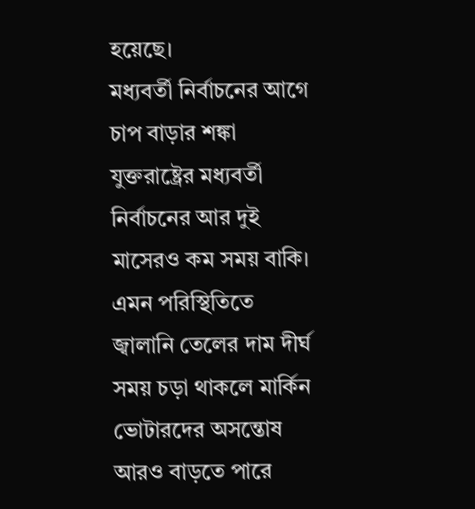হয়েছে।
মধ্যবর্তী নির্বাচনের আগে চাপ বাড়ার শঙ্কা
যুক্তরাষ্ট্রের মধ্যবর্তী নির্বাচনের আর দুই মাসেরও কম সময় বাকি। এমন পরিস্থিতিতে জ্বালানি তেলের দাম দীর্ঘ সময় চড়া থাকলে মার্কিন ভোটারদের অসন্তোষ আরও বাড়তে পারে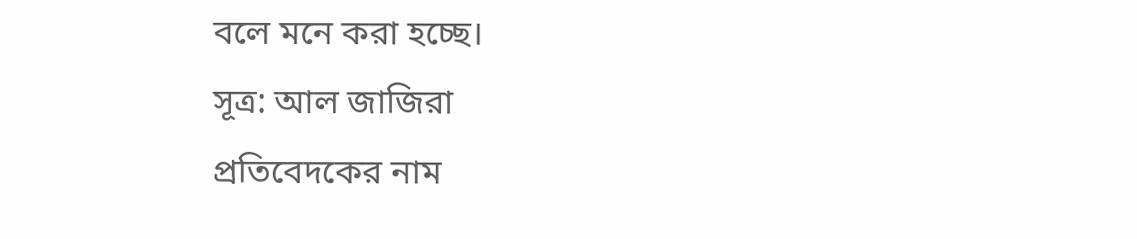বলে মনে করা হচ্ছে।
সূত্র: আল জাজিরা
প্রতিবেদকের নাম